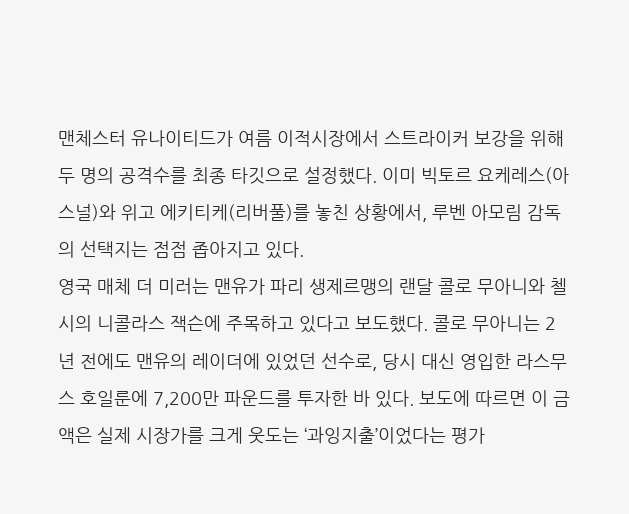맨체스터 유나이티드가 여름 이적시장에서 스트라이커 보강을 위해 두 명의 공격수를 최종 타깃으로 설정했다. 이미 빅토르 요케레스(아스널)와 위고 에키티케(리버풀)를 놓친 상황에서, 루벤 아모림 감독의 선택지는 점점 좁아지고 있다.
영국 매체 더 미러는 맨유가 파리 생제르맹의 랜달 콜로 무아니와 첼시의 니콜라스 잭슨에 주목하고 있다고 보도했다. 콜로 무아니는 2년 전에도 맨유의 레이더에 있었던 선수로, 당시 대신 영입한 라스무스 호일룬에 7,200만 파운드를 투자한 바 있다. 보도에 따르면 이 금액은 실제 시장가를 크게 웃도는 ‘과잉지출’이었다는 평가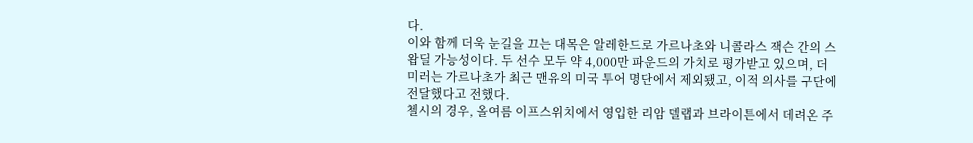다.
이와 함께 더욱 눈길을 끄는 대목은 알레한드로 가르나초와 니콜라스 잭슨 간의 스왑딜 가능성이다. 두 선수 모두 약 4,000만 파운드의 가치로 평가받고 있으며, 더 미러는 가르나초가 최근 맨유의 미국 투어 명단에서 제외됐고, 이적 의사를 구단에 전달했다고 전했다.
첼시의 경우, 올여름 이프스위치에서 영입한 리암 델랩과 브라이튼에서 데려온 주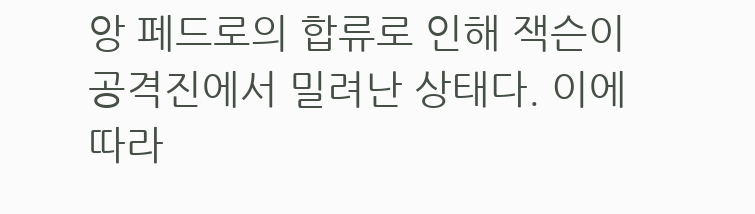앙 페드로의 합류로 인해 잭슨이 공격진에서 밀려난 상태다. 이에 따라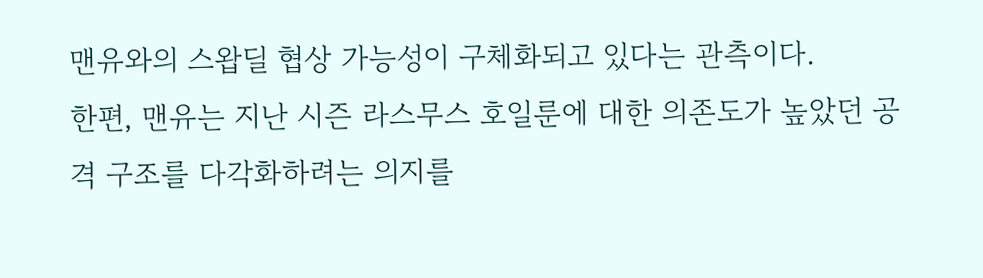맨유와의 스왑딜 협상 가능성이 구체화되고 있다는 관측이다.
한편, 맨유는 지난 시즌 라스무스 호일룬에 대한 의존도가 높았던 공격 구조를 다각화하려는 의지를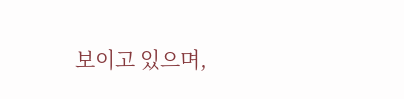보이고 있으며,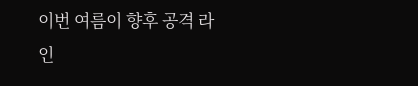이번 여름이 향후 공격 라인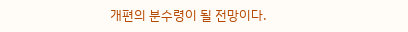개편의 분수령이 될 전망이다.